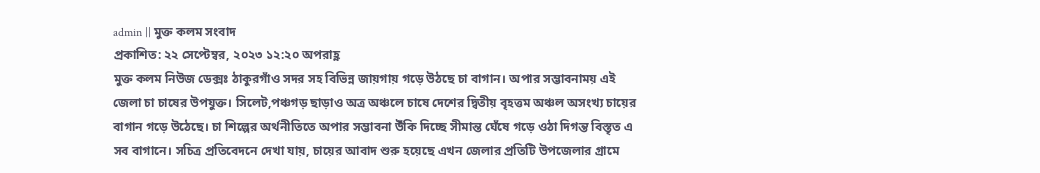admin || মুক্ত কলম সংবাদ
প্রকাশিত: ২২ সেপ্টেম্বর, ২০২৩ ১২:২০ অপরাহ্ণ
মুক্ত কলম নিউজ ডেক্সঃ ঠাকুরগাঁও সদর সহ বিভিন্ন জায়গায় গড়ে উঠছে চা বাগান। অপার সম্ভাবনাময় এই জেলা চা চাষের উপযুক্ত। সিলেট,পঞ্চগড় ছাড়াও অত্র অঞ্চলে চাষে দেশের দ্বিতীয় বৃহত্তম অঞ্চল অসংখ্য চায়ের বাগান গড়ে উঠেছে। চা শিল্পের অর্থনীতিতে অপার সম্ভাবনা উঁকি দিচ্ছে সীমান্ত ঘেঁষে গড়ে ওঠা দিগন্ত বিস্তৃত এ সব বাগানে। সচিত্র প্রতিবেদনে দেখা যায়, চায়ের আবাদ শুরু হয়েছে এখন জেলার প্রতিটি উপজেলার গ্রামে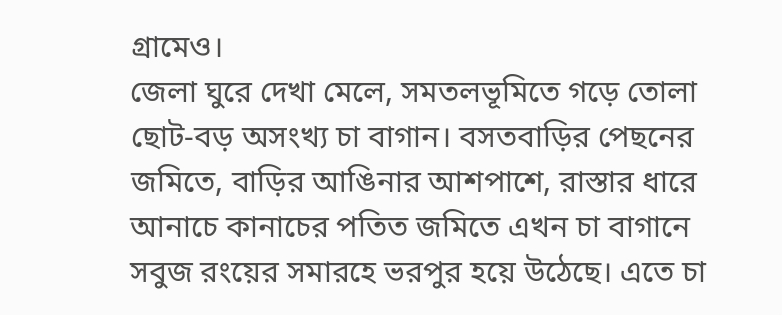গ্রামেও।
জেলা ঘুরে দেখা মেলে, সমতলভূমিতে গড়ে তোলা ছোট-বড় অসংখ্য চা বাগান। বসতবাড়ির পেছনের জমিতে, বাড়ির আঙিনার আশপাশে, রাস্তার ধারে আনাচে কানাচের পতিত জমিতে এখন চা বাগানে সবুজ রংয়ের সমারহে ভরপুর হয়ে উঠেছে। এতে চা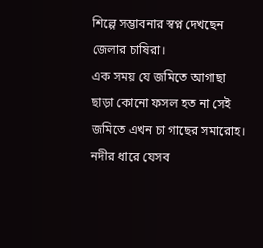শিল্পে সম্ভাবনার স্বপ্ন দেখছেন জেলার চাষিরা।
এক সময় যে জমিতে আগাছা ছাড়া কোনো ফসল হত না সেই জমিতে এখন চা গাছের সমারোহ। নদীর ধারে যেসব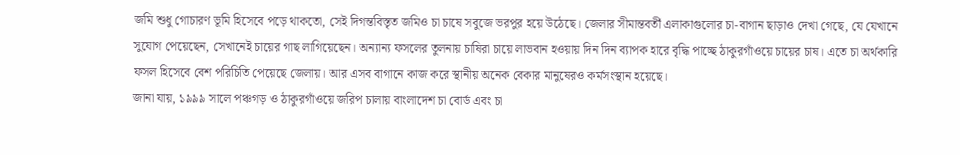জমি শুধু গোচারণ ভূমি হিসেবে পড়ে থাকতো, সেই দিগন্তবিস্তৃত জমিও চা চাষে সবুজে ভরপুর হয়ে উঠেছে। জেলার সীমান্তবর্তী এলাকাগুলোর চা-বাগান ছাড়াও দেখা গেছে, যে যেখানে সুযোগ পেয়েছেন, সেখানেই চায়ের গাছ লাগিয়েছেন। অন্যান্য ফসলের তুলনায় চাষিরা চায়ে লাভবান হওয়ায় দিন দিন ব্যাপক হারে বৃদ্ধি পাচ্ছে ঠাকুরগাঁওয়ে চায়ের চাষ। এতে চা অর্থকারি ফসল হিসেবে বেশ পরিচিতি পেয়েছে জেলায়। আর এসব বাগানে কাজ করে স্থানীয় অনেক বেকার মানুষেরও কর্মসংস্থান হয়েছে।
জানা যায়, ১৯৯৯ সালে পঞ্চগড় ও ঠাকুরগাঁওয়ে জরিপ চালায় বাংলাদেশ চা বোর্ড এবং চা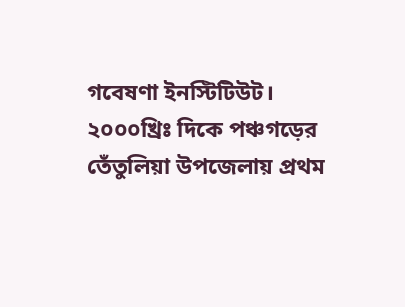গবেষণা ইনস্টিটিউট। ২০০০খ্রিঃ দিকে পঞ্চগড়ের তেঁতুলিয়া উপজেলায় প্রথম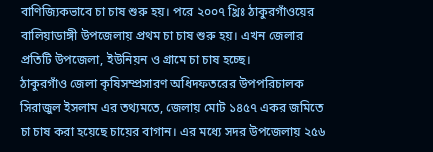বাণিজ্যিকভাবে চা চাষ শুরু হয়। পরে ২০০৭ খ্রিঃ ঠাকুরগাঁওয়ের বালিয়াডাঙ্গী উপজেলায় প্রথম চা চাষ শুরু হয়। এখন জেলার প্রতিটি উপজেলা, ইউনিয়ন ও গ্রামে চা চাষ হচ্ছে।
ঠাকুরগাঁও জেলা কৃষিসম্প্রসারণ অধিদফতরের উপপরিচালক সিরাজুল ইসলাম এর তথ্যমতে, জেলায় মোট ১৪৫৭ একর জমিতে চা চাষ করা হয়েছে চায়ের বাগান। এর মধ্যে সদর উপজেলায় ২৫৬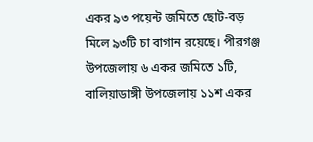একর ৯৩ পয়েন্ট জমিতে ছোট-বড় মিলে ৯৩টি চা বাগান রয়েছে। পীরগঞ্জ উপজেলায় ৬ একর জমিতে ১টি, বালিয়াডাঙ্গী উপজেলায় ১১শ একর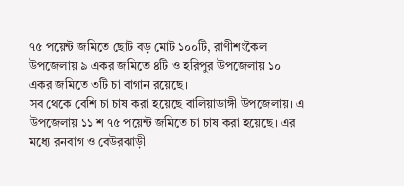৭৫ পয়েন্ট জমিতে ছোট বড় মোট ১০০টি, রাণীশংকৈল উপজেলায় ৯ একর জমিতে ৪টি ও হরিপুর উপজেলায় ১০ একর জমিতে ৩টি চা বাগান রয়েছে।
সব থেকে বেশি চা চাষ করা হয়েছে বালিয়াডাঙ্গী উপজেলায়। এ উপজেলায় ১১ শ ৭৫ পয়েন্ট জমিতে চা চাষ করা হয়েছে। এর মধ্যে রনবাগ ও বেউরঝাড়ী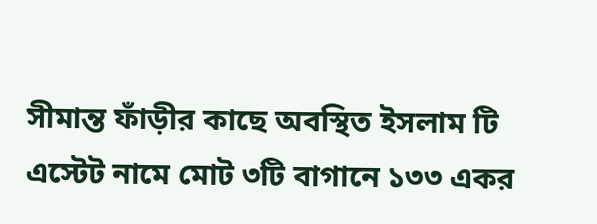সীমান্ত ফাঁড়ীর কাছে অবস্থিত ইসলাম টি এস্টেট নামে মোট ৩টি বাগানে ১৩৩ একর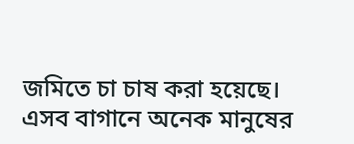জমিতে চা চাষ করা হয়েছে। এসব বাগানে অনেক মানুষের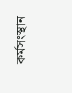কর্মসংস্থান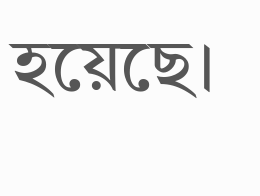হয়েছে।